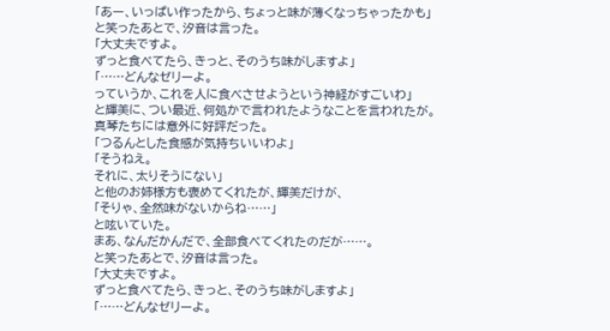「あー、いっぱい作ったから、ちょっと味が薄くなっちゃったかも」
と笑ったあとで、汐音は言った。
「大丈夫ですよ。
ずっと食べてたら、きっと、そのうち味がしますよ」
「……どんなゼリーよ。
っていうか、これを人に食べさせようという神経がすごいわ」
と輝美に、つい最近、何処かで言われたようなことを言われたが。
真琴たちには意外に好評だった。
「つるんとした食感が気持ちいいわよ」
「そうねえ。
それに、太りそうにない」
と他のお姉様方も褒めてくれたが、輝美だけが、
「そりゃ、全然味がないからね……」
と呟いていた。
まあ、なんだかんだで、全部食べてくれたのだが……。
と笑ったあとで、汐音は言った。
「大丈夫ですよ。
ずっと食べてたら、きっと、そのうち味がしますよ」
「……どんなゼリーよ。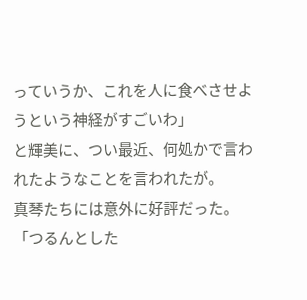っていうか、これを人に食べさせようという神経がすごいわ」
と輝美に、つい最近、何処かで言われたようなことを言われたが。
真琴たちには意外に好評だった。
「つるんとした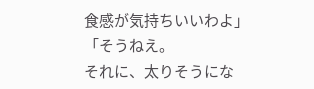食感が気持ちいいわよ」
「そうねえ。
それに、太りそうにな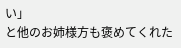い」
と他のお姉様方も褒めてくれた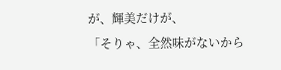が、輝美だけが、
「そりゃ、全然味がないから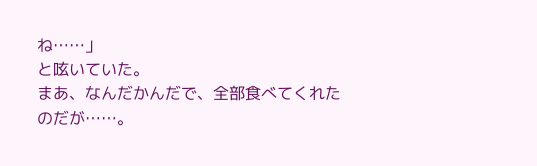ね……」
と呟いていた。
まあ、なんだかんだで、全部食べてくれたのだが……。